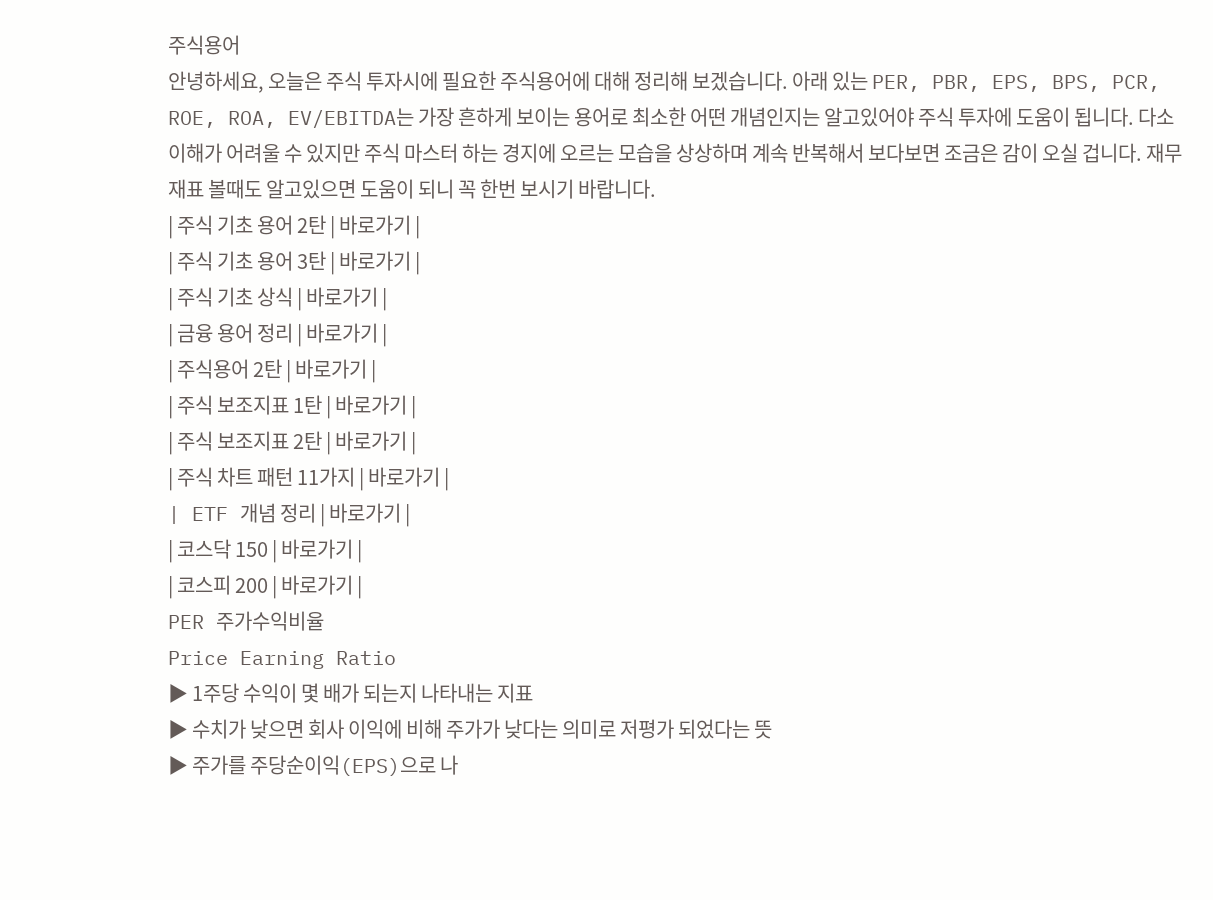주식용어
안녕하세요, 오늘은 주식 투자시에 필요한 주식용어에 대해 정리해 보겠습니다. 아래 있는 PER, PBR, EPS, BPS, PCR, ROE, ROA, EV/EBITDA는 가장 흔하게 보이는 용어로 최소한 어떤 개념인지는 알고있어야 주식 투자에 도움이 됩니다. 다소 이해가 어려울 수 있지만 주식 마스터 하는 경지에 오르는 모습을 상상하며 계속 반복해서 보다보면 조금은 감이 오실 겁니다. 재무재표 볼때도 알고있으면 도움이 되니 꼭 한번 보시기 바랍니다.
| 주식 기초 용어 2탄 | 바로가기 |
| 주식 기초 용어 3탄 | 바로가기 |
| 주식 기초 상식 | 바로가기 |
| 금융 용어 정리 | 바로가기 |
| 주식용어 2탄 | 바로가기 |
| 주식 보조지표 1탄 | 바로가기 |
| 주식 보조지표 2탄 | 바로가기 |
| 주식 차트 패턴 11가지 | 바로가기 |
| ETF 개념 정리 | 바로가기 |
| 코스닥 150 | 바로가기 |
| 코스피 200 | 바로가기 |
PER 주가수익비율
Price Earning Ratio
▶ 1주당 수익이 몇 배가 되는지 나타내는 지표
▶ 수치가 낮으면 회사 이익에 비해 주가가 낮다는 의미로 저평가 되었다는 뜻
▶ 주가를 주당순이익(EPS)으로 나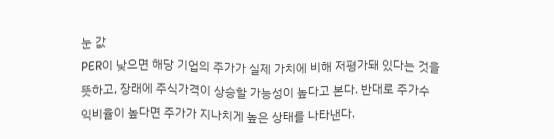눈 값
PER이 낮으면 해당 기업의 주가가 실제 가치에 비해 저평가돼 있다는 것을 뜻하고, 장래에 주식가격이 상승할 가능성이 높다고 본다. 반대로 주가수익비율이 높다면 주가가 지나치게 높은 상태를 나타낸다.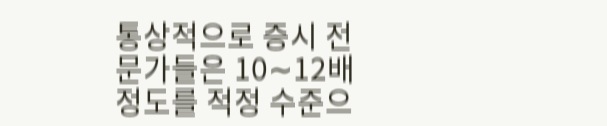통상적으로 증시 전문가들은 10∼12배 정도를 적정 수준으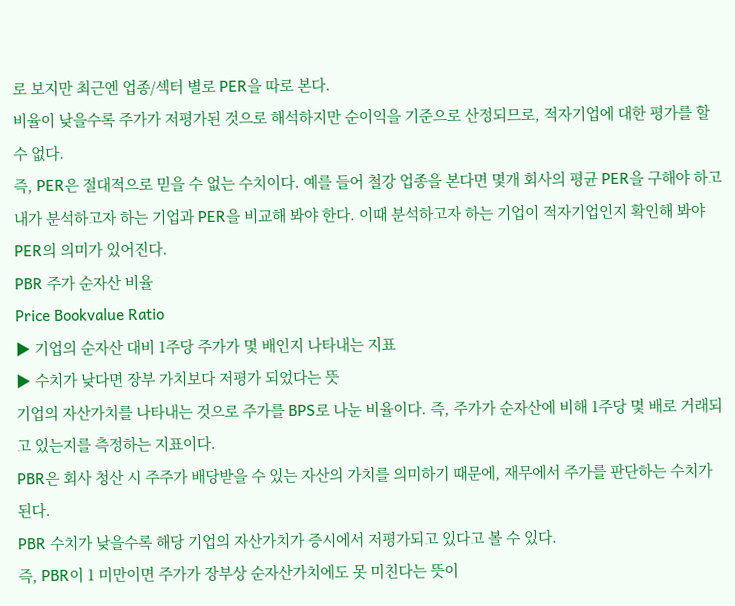로 보지만 최근엔 업종/섹터 별로 PER을 따로 본다.
비율이 낮을수록 주가가 저평가된 것으로 해석하지만 순이익을 기준으로 산정되므로, 적자기업에 대한 평가를 할 수 없다.
즉, PER은 절대적으로 믿을 수 없는 수치이다. 예를 들어 철강 업종을 본다면 몇개 회사의 평균 PER을 구해야 하고 내가 분석하고자 하는 기업과 PER을 비교해 봐야 한다. 이때 분석하고자 하는 기업이 적자기업인지 확인해 봐야 PER의 의미가 있어진다.
PBR 주가 순자산 비율
Price Bookvalue Ratio
▶ 기업의 순자산 대비 1주당 주가가 몇 배인지 나타내는 지표
▶ 수치가 낮다면 장부 가치보다 저평가 되었다는 뜻
기업의 자산가치를 나타내는 것으로 주가를 BPS로 나눈 비율이다. 즉, 주가가 순자산에 비해 1주당 몇 배로 거래되고 있는지를 측정하는 지표이다.
PBR은 회사 청산 시 주주가 배당받을 수 있는 자산의 가치를 의미하기 때문에, 재무에서 주가를 판단하는 수치가 된다.
PBR 수치가 낮을수록 해당 기업의 자산가치가 증시에서 저평가되고 있다고 볼 수 있다.
즉, PBR이 1 미만이면 주가가 장부상 순자산가치에도 못 미친다는 뜻이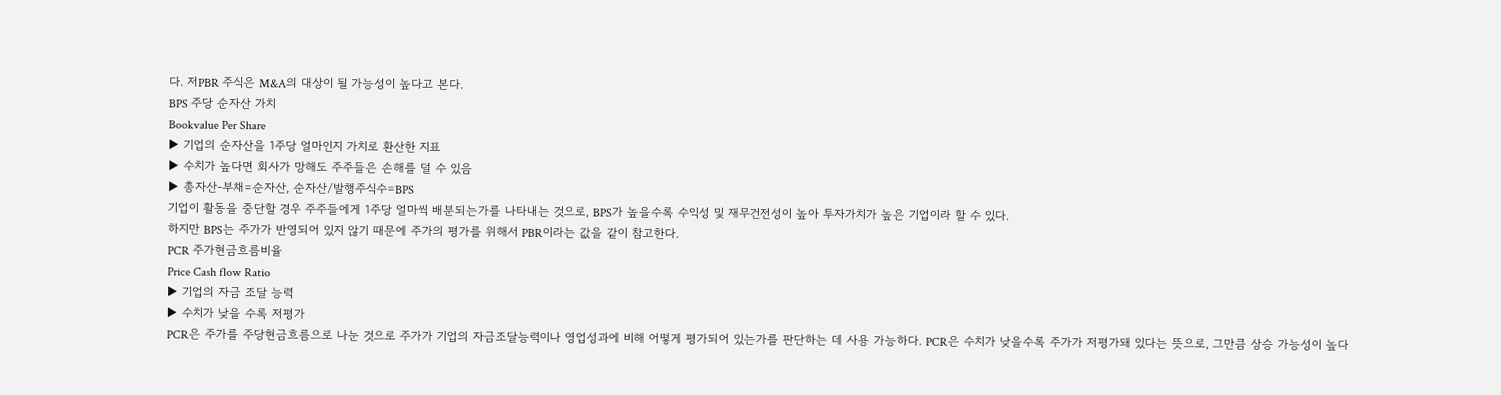다. 저PBR 주식은 M&A의 대상이 될 가능성이 높다고 본다.
BPS 주당 순자산 가치
Bookvalue Per Share
▶ 기업의 순자산을 1주당 얼마인지 가치로 환산한 지표
▶ 수치가 높다면 회사가 망해도 주주들은 손해를 덜 수 있음
▶ 총자산-부채=순자산, 순자산/발행주식수=BPS
기업이 활동을 중단할 경우 주주들에게 1주당 얼마씩 배분되는가를 나타내는 것으로, BPS가 높을수록 수익성 및 재무건전성이 높아 투자가치가 높은 기업이라 할 수 있다.
하지만 BPS는 주가가 반영되어 있지 않기 때문에 주가의 평가를 위해서 PBR이라는 값을 같이 참고한다.
PCR 주가현금흐름비율
Price Cash flow Ratio
▶ 기업의 자금 조달 능력
▶ 수치가 낮을 수록 저평가
PCR은 주가를 주당현금흐름으로 나눈 것으로 주가가 기업의 자금조달능력이나 영업성과에 비해 어떻게 평가되어 있는가를 판단하는 데 사용 가능하다. PCR은 수치가 낮을수록 주가가 저평가돼 있다는 뜻으로, 그만큼 상승 가능성이 높다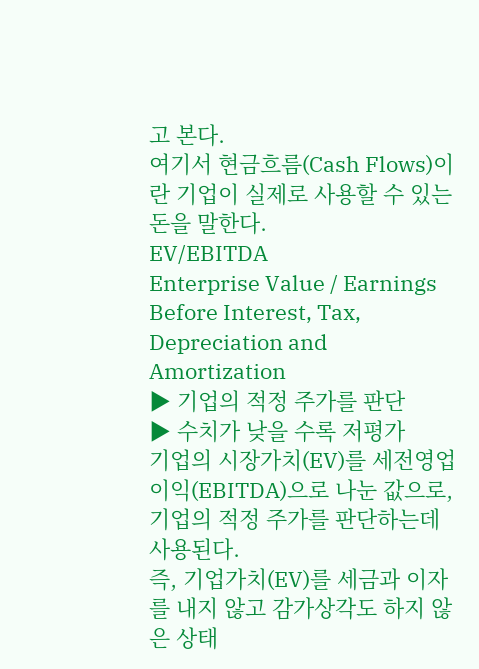고 본다.
여기서 현금흐름(Cash Flows)이란 기업이 실제로 사용할 수 있는 돈을 말한다.
EV/EBITDA
Enterprise Value / Earnings Before Interest, Tax, Depreciation and Amortization
▶ 기업의 적정 주가를 판단
▶ 수치가 낮을 수록 저평가
기업의 시장가치(EV)를 세전영업이익(EBITDA)으로 나눈 값으로, 기업의 적정 주가를 판단하는데 사용된다.
즉, 기업가치(EV)를 세금과 이자를 내지 않고 감가상각도 하지 않은 상태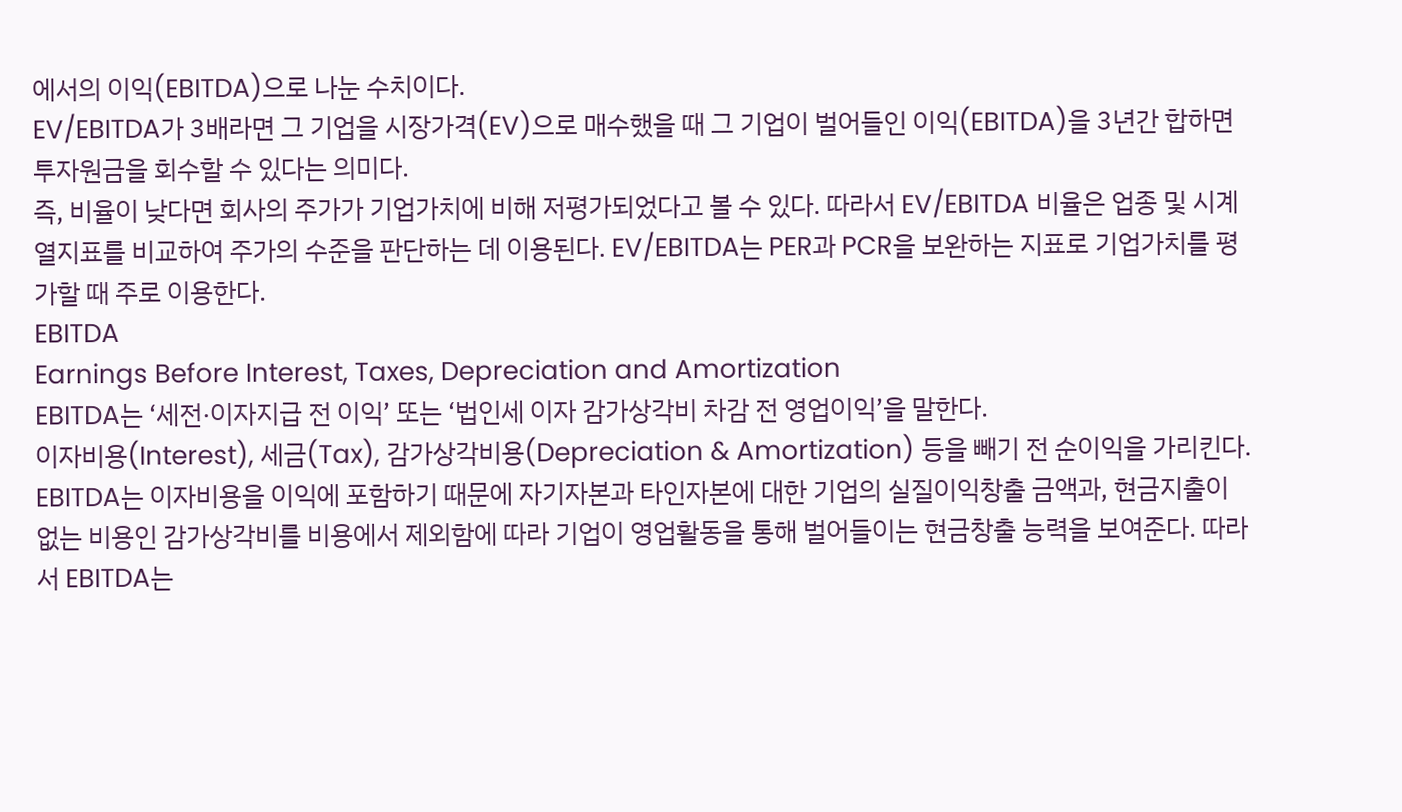에서의 이익(EBITDA)으로 나눈 수치이다.
EV/EBITDA가 3배라면 그 기업을 시장가격(EV)으로 매수했을 때 그 기업이 벌어들인 이익(EBITDA)을 3년간 합하면 투자원금을 회수할 수 있다는 의미다.
즉, 비율이 낮다면 회사의 주가가 기업가치에 비해 저평가되었다고 볼 수 있다. 따라서 EV/EBITDA 비율은 업종 및 시계열지표를 비교하여 주가의 수준을 판단하는 데 이용된다. EV/EBITDA는 PER과 PCR을 보완하는 지표로 기업가치를 평가할 때 주로 이용한다.
EBITDA
Earnings Before Interest, Taxes, Depreciation and Amortization
EBITDA는 ‘세전·이자지급 전 이익’ 또는 ‘법인세 이자 감가상각비 차감 전 영업이익’을 말한다.
이자비용(Interest), 세금(Tax), 감가상각비용(Depreciation & Amortization) 등을 빼기 전 순이익을 가리킨다.
EBITDA는 이자비용을 이익에 포함하기 때문에 자기자본과 타인자본에 대한 기업의 실질이익창출 금액과, 현금지출이 없는 비용인 감가상각비를 비용에서 제외함에 따라 기업이 영업활동을 통해 벌어들이는 현금창출 능력을 보여준다. 따라서 EBITDA는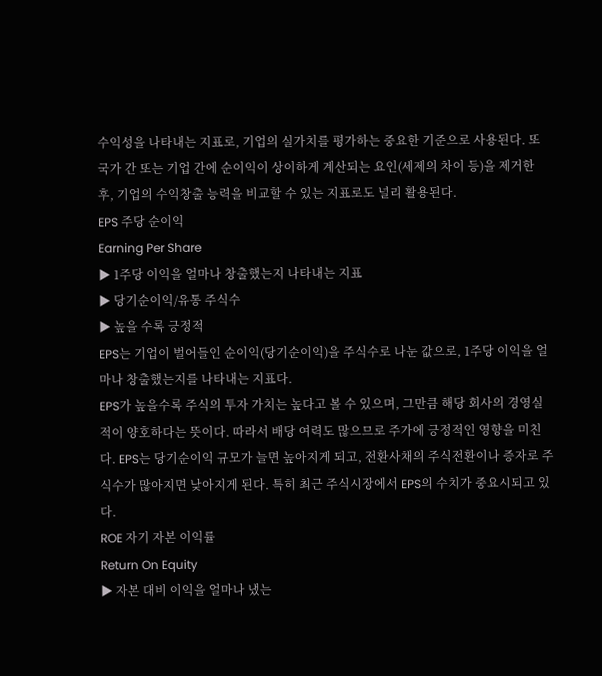수익성을 나타내는 지표로, 기업의 실가치를 평가하는 중요한 기준으로 사용된다. 또 국가 간 또는 기업 간에 순이익이 상이하게 계산되는 요인(세제의 차이 등)을 제거한 후, 기업의 수익창출 능력을 비교할 수 있는 지표로도 널리 활용된다.
EPS 주당 순이익
Earning Per Share
▶ 1주당 이익을 얼마나 창출했는지 나타내는 지표
▶ 당기순이익/유통 주식수
▶ 높을 수록 긍정적
EPS는 기업이 벌어들인 순이익(당기순이익)을 주식수로 나눈 값으로, 1주당 이익을 얼마나 창출했는지를 나타내는 지표다.
EPS가 높을수록 주식의 투자 가치는 높다고 볼 수 있으며, 그만큼 해당 회사의 경영실적이 양호하다는 뜻이다. 따라서 배당 여력도 많으므로 주가에 긍정적인 영향을 미친다. EPS는 당기순이익 규모가 늘면 높아지게 되고, 전환사채의 주식전환이나 증자로 주식수가 많아지면 낮아지게 된다. 특히 최근 주식시장에서 EPS의 수치가 중요시되고 있다.
ROE 자기 자본 이익률
Return On Equity
▶ 자본 대비 이익을 얼마나 냈는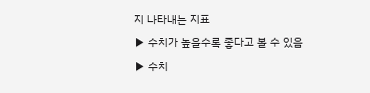지 나타내는 지표
▶ 수치가 높을수록 좋다고 볼 수 있음
▶ 수치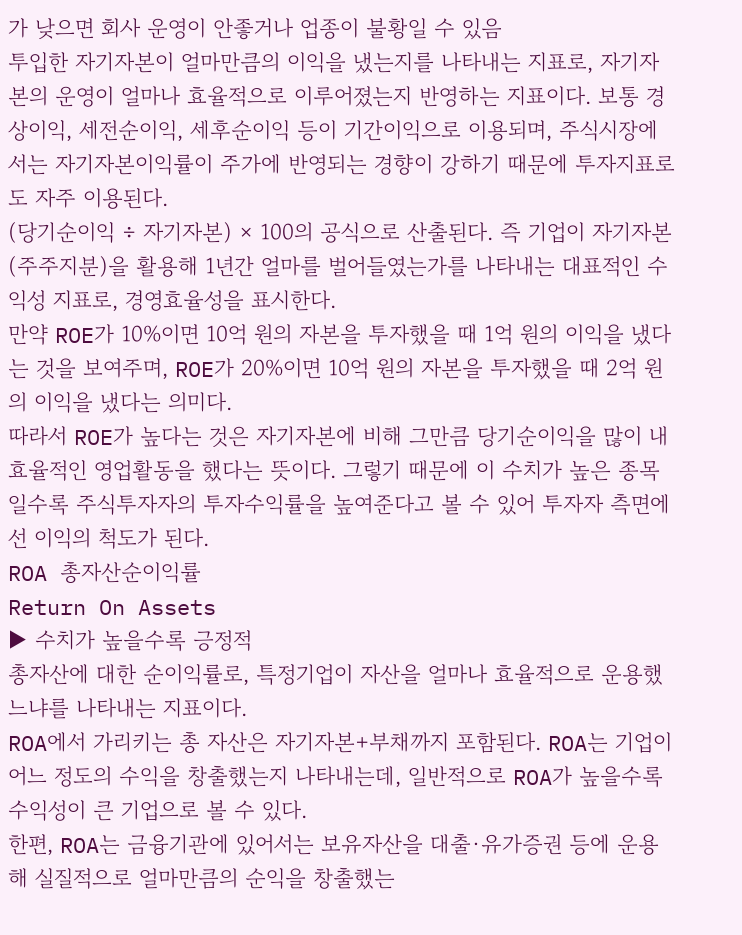가 낮으면 회사 운영이 안좋거나 업종이 불황일 수 있음
투입한 자기자본이 얼마만큼의 이익을 냈는지를 나타내는 지표로, 자기자본의 운영이 얼마나 효율적으로 이루어졌는지 반영하는 지표이다. 보통 경상이익, 세전순이익, 세후순이익 등이 기간이익으로 이용되며, 주식시장에서는 자기자본이익률이 주가에 반영되는 경향이 강하기 때문에 투자지표로도 자주 이용된다.
(당기순이익 ÷ 자기자본) × 100의 공식으로 산출된다. 즉 기업이 자기자본(주주지분)을 활용해 1년간 얼마를 벌어들였는가를 나타내는 대표적인 수익성 지표로, 경영효율성을 표시한다.
만약 ROE가 10%이면 10억 원의 자본을 투자했을 때 1억 원의 이익을 냈다는 것을 보여주며, ROE가 20%이면 10억 원의 자본을 투자했을 때 2억 원의 이익을 냈다는 의미다.
따라서 ROE가 높다는 것은 자기자본에 비해 그만큼 당기순이익을 많이 내 효율적인 영업활동을 했다는 뜻이다. 그렇기 때문에 이 수치가 높은 종목일수록 주식투자자의 투자수익률을 높여준다고 볼 수 있어 투자자 측면에선 이익의 척도가 된다.
ROA 총자산순이익률
Return On Assets
▶ 수치가 높을수록 긍정적
총자산에 대한 순이익률로, 특정기업이 자산을 얼마나 효율적으로 운용했느냐를 나타내는 지표이다.
ROA에서 가리키는 총 자산은 자기자본+부채까지 포함된다. ROA는 기업이 어느 정도의 수익을 창출했는지 나타내는데, 일반적으로 ROA가 높을수록 수익성이 큰 기업으로 볼 수 있다.
한편, ROA는 금융기관에 있어서는 보유자산을 대출·유가증권 등에 운용해 실질적으로 얼마만큼의 순익을 창출했는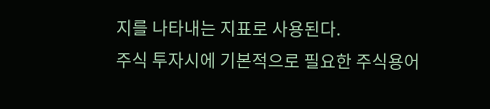지를 나타내는 지표로 사용된다.
주식 투자시에 기본적으로 필요한 주식용어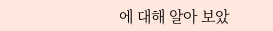에 대해 알아 보았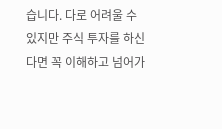습니다. 다로 어려울 수 있지만 주식 투자를 하신다면 꼭 이해하고 넘어가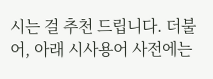시는 걸 추천 드립니다. 더불어, 아래 시사용어 사전에는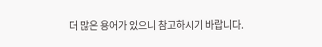더 많은 용어가 있으니 참고하시기 바랍니다.